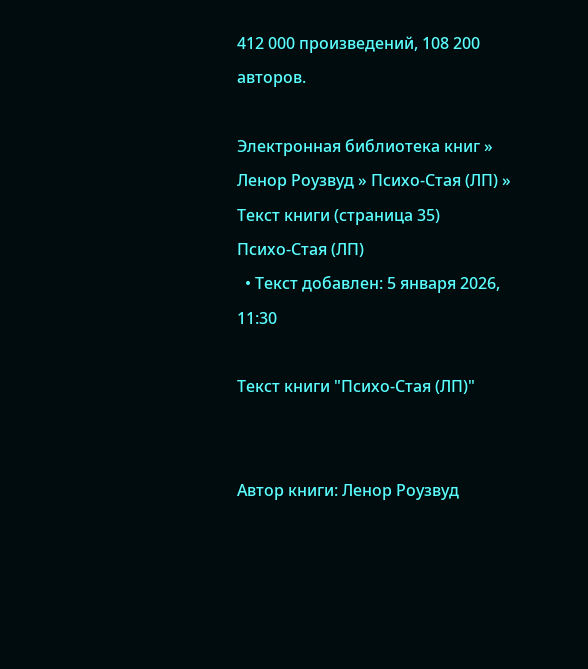412 000 произведений, 108 200 авторов.

Электронная библиотека книг » Ленор Роузвуд » Психо-Стая (ЛП) » Текст книги (страница 35)
Психо-Стая (ЛП)
  • Текст добавлен: 5 января 2026, 11:30

Текст книги "Психо-Стая (ЛП)"


Автор книги: Ленор Роузвуд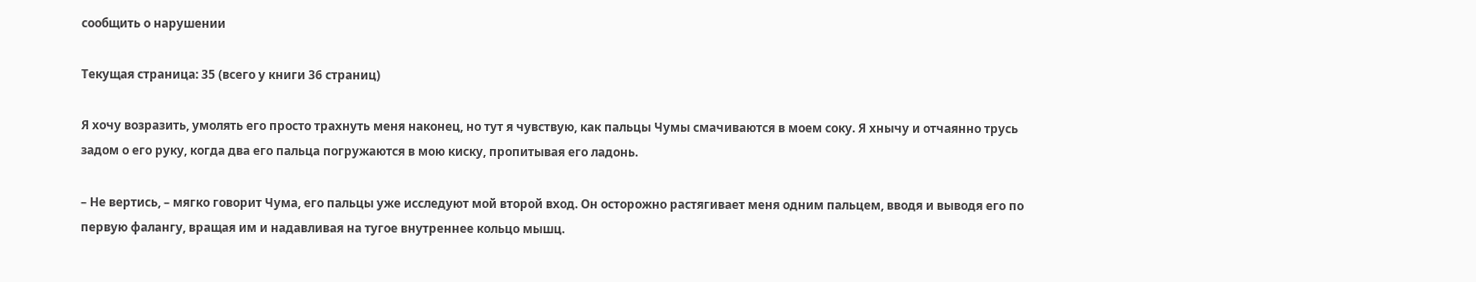сообщить о нарушении

Текущая страница: 35 (всего у книги 36 страниц)

Я хочу возразить, умолять его просто трахнуть меня наконец, но тут я чувствую, как пальцы Чумы смачиваются в моем соку. Я хнычу и отчаянно трусь задом о его руку, когда два его пальца погружаются в мою киску, пропитывая его ладонь.

– Не вертись, – мягко говорит Чума, его пальцы уже исследуют мой второй вход. Он осторожно растягивает меня одним пальцем, вводя и выводя его по первую фалангу, вращая им и надавливая на тугое внутреннее кольцо мышц.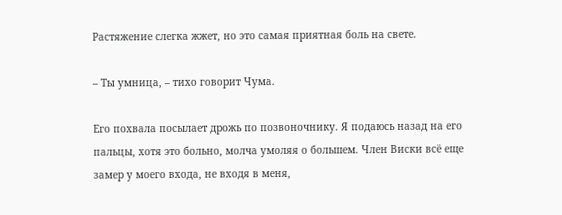Растяжение слегка жжет, но это самая приятная боль на свете.

– Ты умница, – тихо говорит Чума.

Его похвала посылает дрожь по позвоночнику. Я подаюсь назад на его пальцы, хотя это больно, молча умоляя о большем. Член Виски всё еще замер у моего входа, не входя в меня,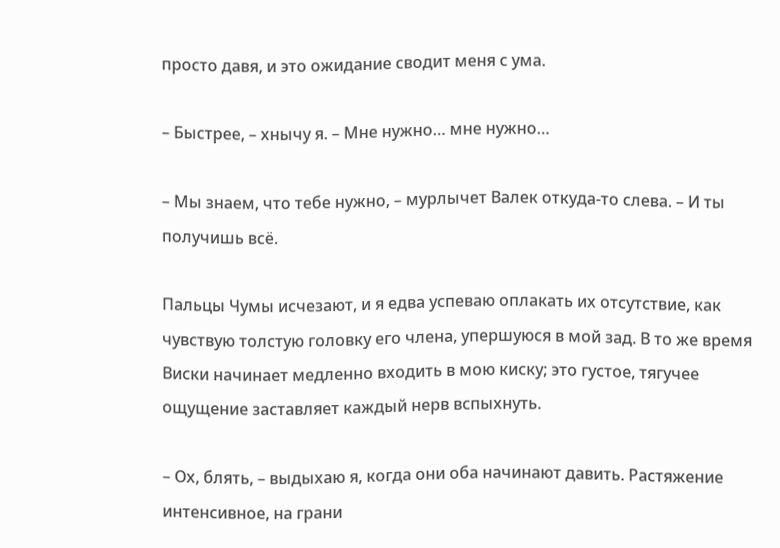просто давя, и это ожидание сводит меня с ума.

– Быстрее, – хнычу я. – Мне нужно… мне нужно…

– Мы знаем, что тебе нужно, – мурлычет Валек откуда-то слева. – И ты получишь всё.

Пальцы Чумы исчезают, и я едва успеваю оплакать их отсутствие, как чувствую толстую головку его члена, упершуюся в мой зад. В то же время Виски начинает медленно входить в мою киску; это густое, тягучее ощущение заставляет каждый нерв вспыхнуть.

– Ох, блять, – выдыхаю я, когда они оба начинают давить. Растяжение интенсивное, на грани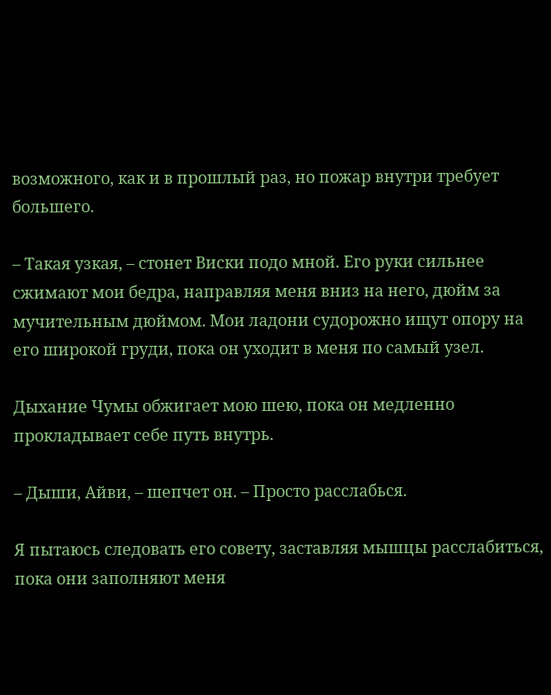возможного, как и в прошлый раз, но пожар внутри требует большего.

– Такая узкая, – стонет Виски подо мной. Его руки сильнее сжимают мои бедра, направляя меня вниз на него, дюйм за мучительным дюймом. Мои ладони судорожно ищут опору на его широкой груди, пока он уходит в меня по самый узел.

Дыхание Чумы обжигает мою шею, пока он медленно прокладывает себе путь внутрь.

– Дыши, Айви, – шепчет он. – Просто расслабься.

Я пытаюсь следовать его совету, заставляя мышцы расслабиться, пока они заполняют меня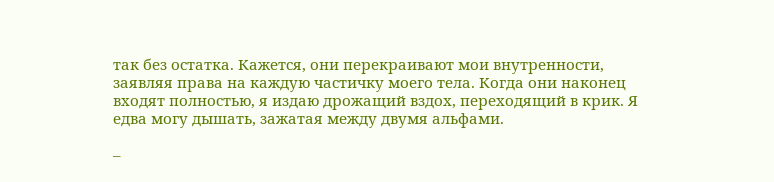так без остатка. Кажется, они перекраивают мои внутренности, заявляя права на каждую частичку моего тела. Когда они наконец входят полностью, я издаю дрожащий вздох, переходящий в крик. Я едва могу дышать, зажатая между двумя альфами.

–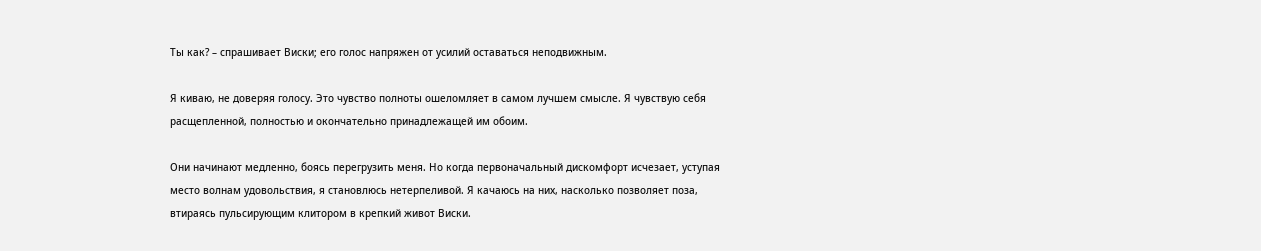Ты как? – спрашивает Виски; его голос напряжен от усилий оставаться неподвижным.

Я киваю, не доверяя голосу. Это чувство полноты ошеломляет в самом лучшем смысле. Я чувствую себя расщепленной, полностью и окончательно принадлежащей им обоим.

Они начинают медленно, боясь перегрузить меня. Но когда первоначальный дискомфорт исчезает, уступая место волнам удовольствия, я становлюсь нетерпеливой. Я качаюсь на них, насколько позволяет поза, втираясь пульсирующим клитором в крепкий живот Виски.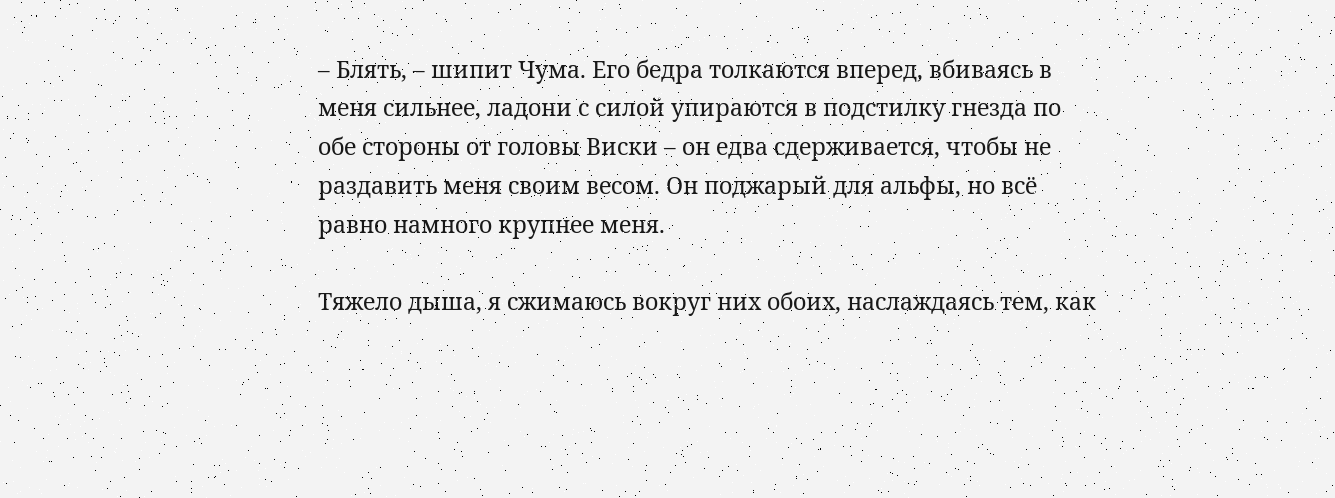– Блять, – шипит Чума. Его бедра толкаются вперед, вбиваясь в меня сильнее, ладони с силой упираются в подстилку гнезда по обе стороны от головы Виски – он едва сдерживается, чтобы не раздавить меня своим весом. Он поджарый для альфы, но всё равно намного крупнее меня.

Тяжело дыша, я сжимаюсь вокруг них обоих, наслаждаясь тем, как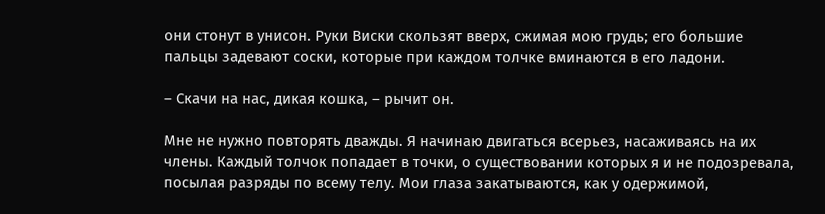они стонут в унисон. Руки Виски скользят вверх, сжимая мою грудь; его большие пальцы задевают соски, которые при каждом толчке вминаются в его ладони.

– Скачи на нас, дикая кошка, – рычит он.

Мне не нужно повторять дважды. Я начинаю двигаться всерьез, насаживаясь на их члены. Каждый толчок попадает в точки, о существовании которых я и не подозревала, посылая разряды по всему телу. Мои глаза закатываются, как у одержимой,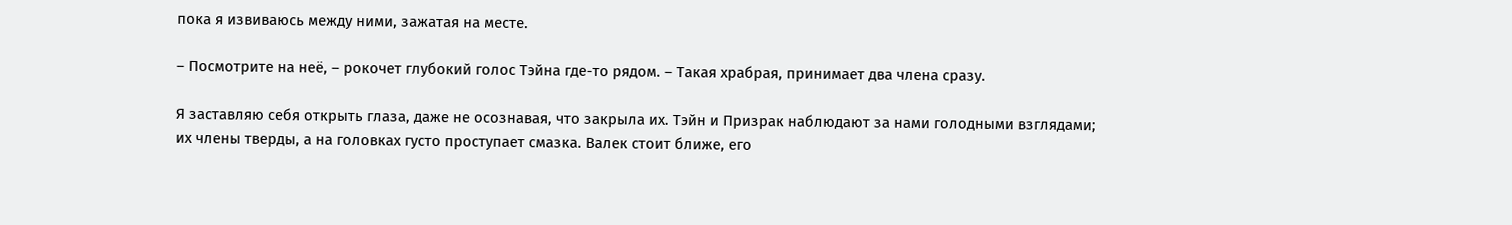пока я извиваюсь между ними, зажатая на месте.

– Посмотрите на неё, – рокочет глубокий голос Тэйна где-то рядом. – Такая храбрая, принимает два члена сразу.

Я заставляю себя открыть глаза, даже не осознавая, что закрыла их. Тэйн и Призрак наблюдают за нами голодными взглядами; их члены тверды, а на головках густо проступает смазка. Валек стоит ближе, его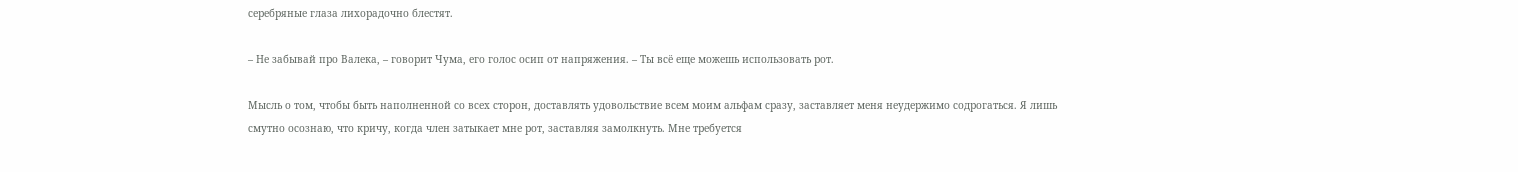серебряные глаза лихорадочно блестят.

– Не забывай про Валека, – говорит Чума, его голос осип от напряжения. – Ты всё еще можешь использовать рот.

Мысль о том, чтобы быть наполненной со всех сторон, доставлять удовольствие всем моим альфам сразу, заставляет меня неудержимо содрогаться. Я лишь смутно осознаю, что кричу, когда член затыкает мне рот, заставляя замолкнуть. Мне требуется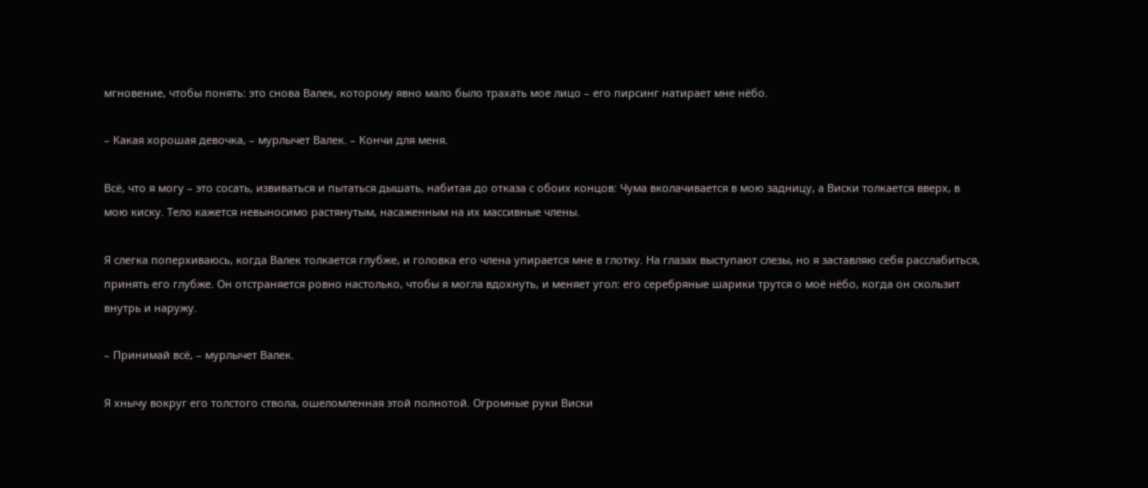мгновение, чтобы понять: это снова Валек, которому явно мало было трахать мое лицо – его пирсинг натирает мне нёбо.

– Какая хорошая девочка, – мурлычет Валек. – Кончи для меня.

Всё, что я могу – это сосать, извиваться и пытаться дышать, набитая до отказа с обоих концов: Чума вколачивается в мою задницу, а Виски толкается вверх, в мою киску. Тело кажется невыносимо растянутым, насаженным на их массивные члены.

Я слегка поперхиваюсь, когда Валек толкается глубже, и головка его члена упирается мне в глотку. На глазах выступают слезы, но я заставляю себя расслабиться, принять его глубже. Он отстраняется ровно настолько, чтобы я могла вдохнуть, и меняет угол: его серебряные шарики трутся о моё нёбо, когда он скользит внутрь и наружу.

– Принимай всё, – мурлычет Валек.

Я хнычу вокруг его толстого ствола, ошеломленная этой полнотой. Огромные руки Виски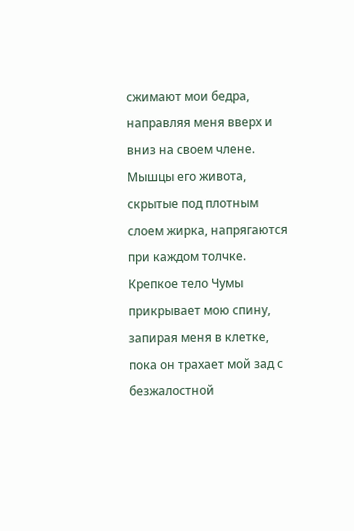сжимают мои бедра, направляя меня вверх и вниз на своем члене. Мышцы его живота, скрытые под плотным слоем жирка, напрягаются при каждом толчке. Крепкое тело Чумы прикрывает мою спину, запирая меня в клетке, пока он трахает мой зад с безжалостной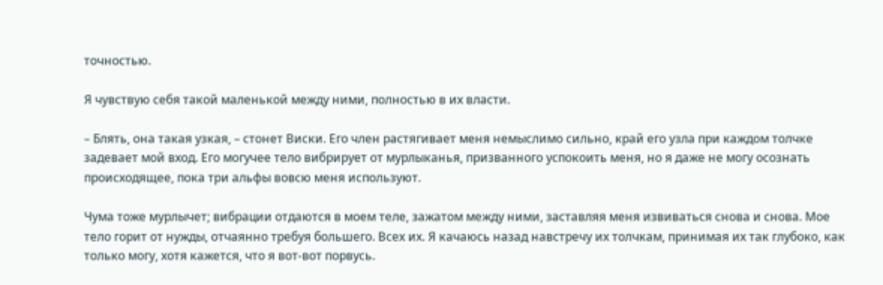точностью.

Я чувствую себя такой маленькой между ними, полностью в их власти.

– Блять, она такая узкая, – стонет Виски. Его член растягивает меня немыслимо сильно, край его узла при каждом толчке задевает мой вход. Его могучее тело вибрирует от мурлыканья, призванного успокоить меня, но я даже не могу осознать происходящее, пока три альфы вовсю меня используют.

Чума тоже мурлычет; вибрации отдаются в моем теле, зажатом между ними, заставляя меня извиваться снова и снова. Мое тело горит от нужды, отчаянно требуя большего. Всех их. Я качаюсь назад навстречу их толчкам, принимая их так глубоко, как только могу, хотя кажется, что я вот-вот порвусь.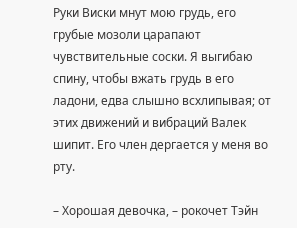Руки Виски мнут мою грудь, его грубые мозоли царапают чувствительные соски. Я выгибаю спину, чтобы вжать грудь в его ладони, едва слышно всхлипывая; от этих движений и вибраций Валек шипит. Его член дергается у меня во рту.

– Хорошая девочка, – рокочет Тэйн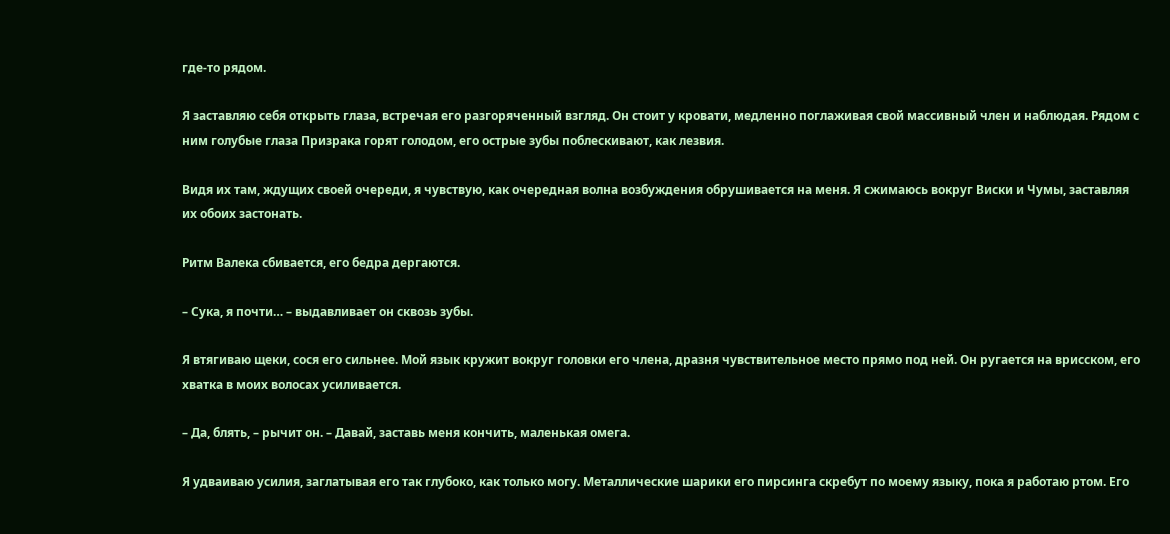где-то рядом.

Я заставляю себя открыть глаза, встречая его разгоряченный взгляд. Он стоит у кровати, медленно поглаживая свой массивный член и наблюдая. Рядом с ним голубые глаза Призрака горят голодом, его острые зубы поблескивают, как лезвия.

Видя их там, ждущих своей очереди, я чувствую, как очередная волна возбуждения обрушивается на меня. Я сжимаюсь вокруг Виски и Чумы, заставляя их обоих застонать.

Ритм Валека сбивается, его бедра дергаются.

– Сука, я почти… – выдавливает он сквозь зубы.

Я втягиваю щеки, сося его сильнее. Мой язык кружит вокруг головки его члена, дразня чувствительное место прямо под ней. Он ругается на врисском, его хватка в моих волосах усиливается.

– Да, блять, – рычит он. – Давай, заставь меня кончить, маленькая омега.

Я удваиваю усилия, заглатывая его так глубоко, как только могу. Металлические шарики его пирсинга скребут по моему языку, пока я работаю ртом. Его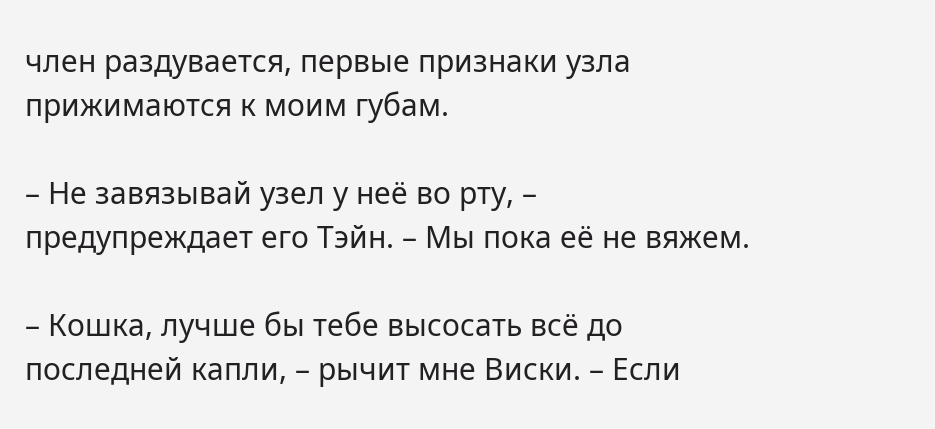член раздувается, первые признаки узла прижимаются к моим губам.

– Не завязывай узел у неё во рту, – предупреждает его Тэйн. – Мы пока её не вяжем.

– Кошка, лучше бы тебе высосать всё до последней капли, – рычит мне Виски. – Если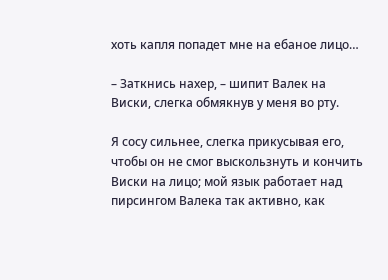хоть капля попадет мне на ебаное лицо…

– Заткнись нахер, – шипит Валек на Виски, слегка обмякнув у меня во рту.

Я сосу сильнее, слегка прикусывая его, чтобы он не смог выскользнуть и кончить Виски на лицо; мой язык работает над пирсингом Валека так активно, как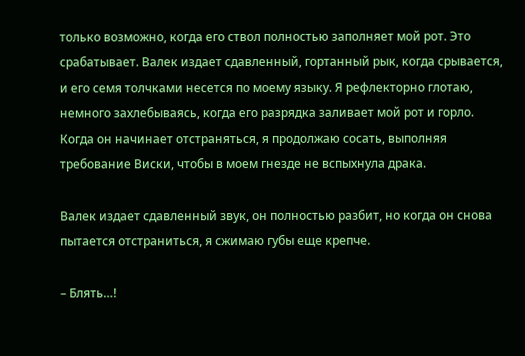только возможно, когда его ствол полностью заполняет мой рот. Это срабатывает. Валек издает сдавленный, гортанный рык, когда срывается, и его семя толчками несется по моему языку. Я рефлекторно глотаю, немного захлебываясь, когда его разрядка заливает мой рот и горло. Когда он начинает отстраняться, я продолжаю сосать, выполняя требование Виски, чтобы в моем гнезде не вспыхнула драка.

Валек издает сдавленный звук, он полностью разбит, но когда он снова пытается отстраниться, я сжимаю губы еще крепче.

– Блять…!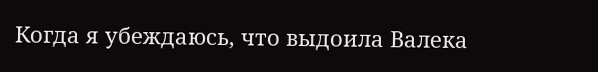Когда я убеждаюсь, что выдоила Валека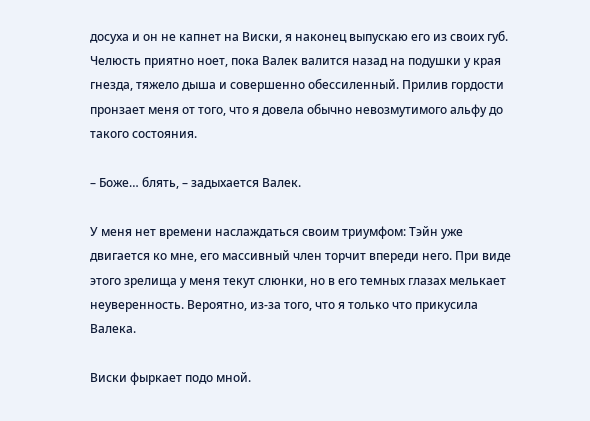досуха и он не капнет на Виски, я наконец выпускаю его из своих губ. Челюсть приятно ноет, пока Валек валится назад на подушки у края гнезда, тяжело дыша и совершенно обессиленный. Прилив гордости пронзает меня от того, что я довела обычно невозмутимого альфу до такого состояния.

– Боже… блять, – задыхается Валек.

У меня нет времени наслаждаться своим триумфом: Тэйн уже двигается ко мне, его массивный член торчит впереди него. При виде этого зрелища у меня текут слюнки, но в его темных глазах мелькает неуверенность. Вероятно, из-за того, что я только что прикусила Валека.

Виски фыркает подо мной.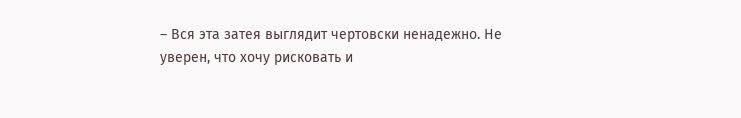– Вся эта затея выглядит чертовски ненадежно. Не уверен, что хочу рисковать и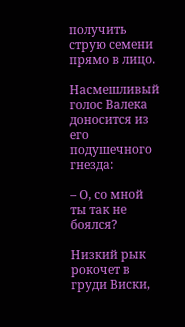получить струю семени прямо в лицо.

Насмешливый голос Валека доносится из его подушечного гнезда:

– О, со мной ты так не боялся?

Низкий рык рокочет в груди Виски,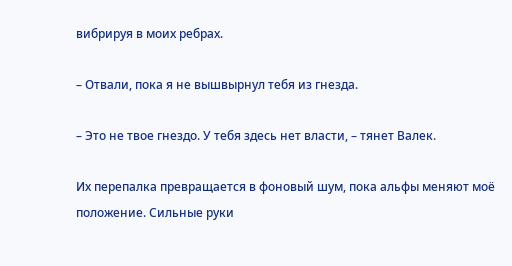вибрируя в моих ребрах.

– Отвали, пока я не вышвырнул тебя из гнезда.

– Это не твое гнездо. У тебя здесь нет власти, – тянет Валек.

Их перепалка превращается в фоновый шум, пока альфы меняют моё положение. Сильные руки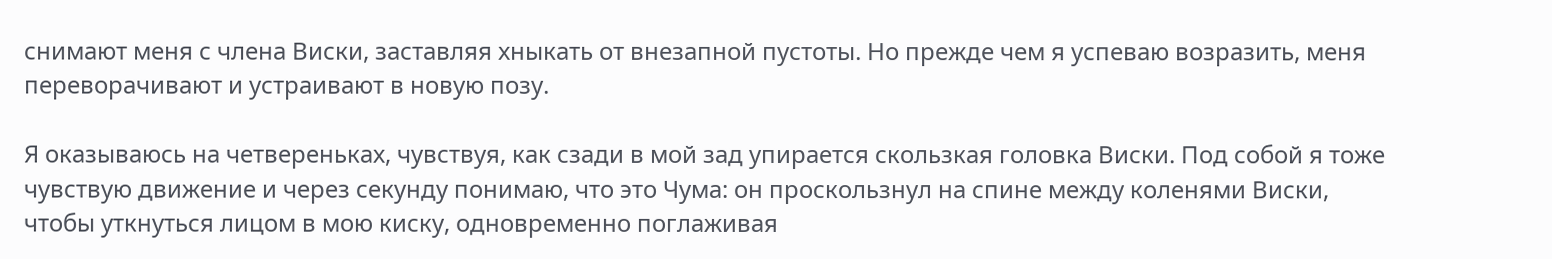снимают меня с члена Виски, заставляя хныкать от внезапной пустоты. Но прежде чем я успеваю возразить, меня переворачивают и устраивают в новую позу.

Я оказываюсь на четвереньках, чувствуя, как сзади в мой зад упирается скользкая головка Виски. Под собой я тоже чувствую движение и через секунду понимаю, что это Чума: он проскользнул на спине между коленями Виски, чтобы уткнуться лицом в мою киску, одновременно поглаживая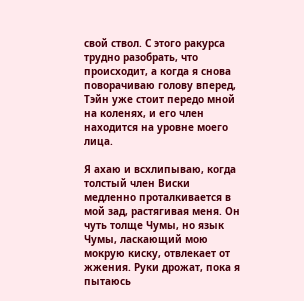свой ствол. С этого ракурса трудно разобрать, что происходит, а когда я снова поворачиваю голову вперед, Тэйн уже стоит передо мной на коленях, и его член находится на уровне моего лица.

Я ахаю и всхлипываю, когда толстый член Виски медленно проталкивается в мой зад, растягивая меня. Он чуть толще Чумы, но язык Чумы, ласкающий мою мокрую киску, отвлекает от жжения. Руки дрожат, пока я пытаюсь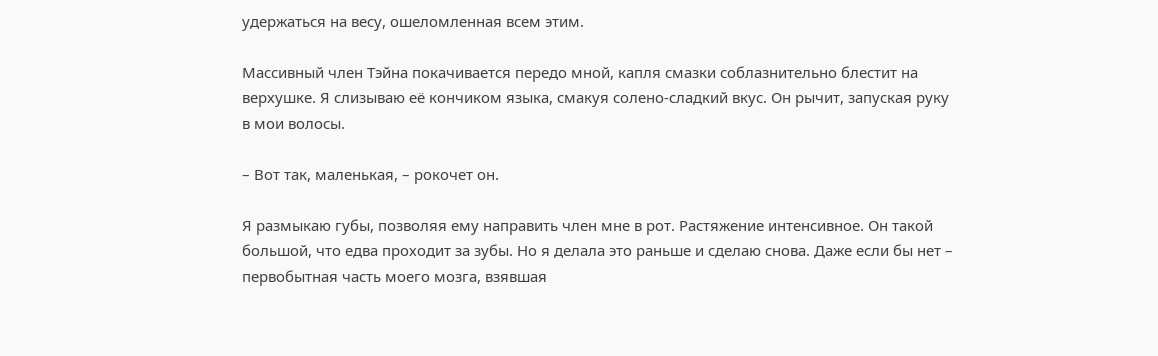удержаться на весу, ошеломленная всем этим.

Массивный член Тэйна покачивается передо мной, капля смазки соблазнительно блестит на верхушке. Я слизываю её кончиком языка, смакуя солено-сладкий вкус. Он рычит, запуская руку в мои волосы.

– Вот так, маленькая, – рокочет он.

Я размыкаю губы, позволяя ему направить член мне в рот. Растяжение интенсивное. Он такой большой, что едва проходит за зубы. Но я делала это раньше и сделаю снова. Даже если бы нет – первобытная часть моего мозга, взявшая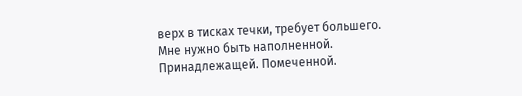верх в тисках течки, требует большего. Мне нужно быть наполненной. Принадлежащей. Помеченной.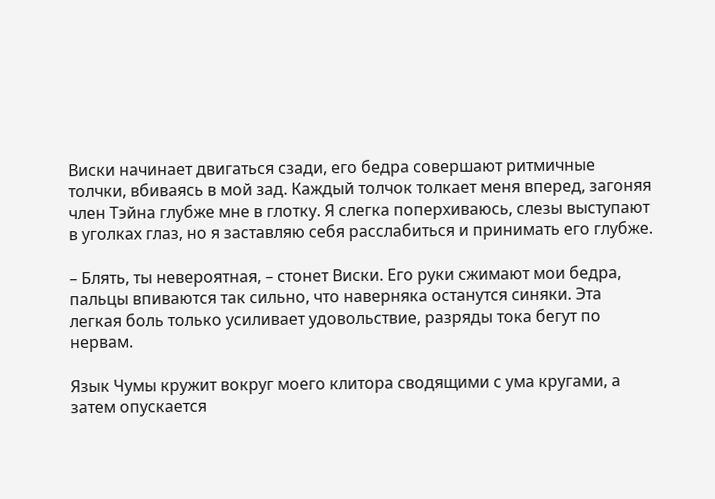Виски начинает двигаться сзади, его бедра совершают ритмичные толчки, вбиваясь в мой зад. Каждый толчок толкает меня вперед, загоняя член Тэйна глубже мне в глотку. Я слегка поперхиваюсь, слезы выступают в уголках глаз, но я заставляю себя расслабиться и принимать его глубже.

– Блять, ты невероятная, – стонет Виски. Его руки сжимают мои бедра, пальцы впиваются так сильно, что наверняка останутся синяки. Эта легкая боль только усиливает удовольствие, разряды тока бегут по нервам.

Язык Чумы кружит вокруг моего клитора сводящими с ума кругами, а затем опускается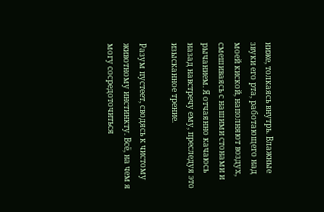ниже, толкаясь внутрь. Влажные звуки его рта, работающего над моей киской, наполняют воздух, смешиваясь с нашими стонами и рычанием. Я отчаянно качаюсь назад навстречу ему, преследуя это изысканное трение.

Разум пустеет, сводясь к чистому животному инстинкту. Всё, на чем я могу сосредоточиться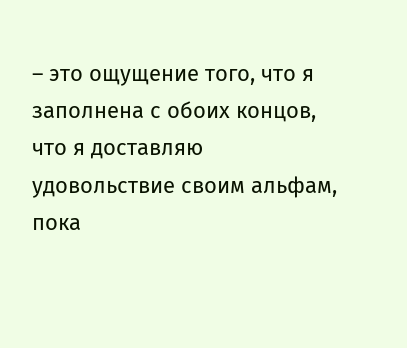– это ощущение того, что я заполнена с обоих концов, что я доставляю удовольствие своим альфам, пока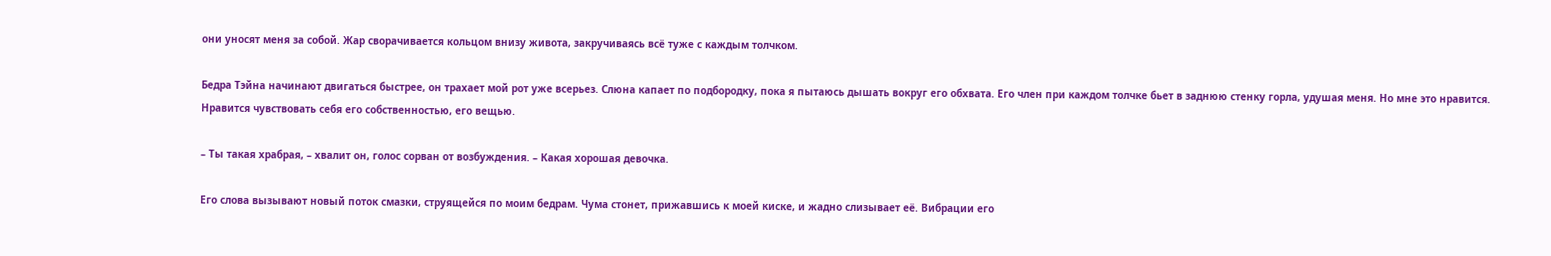они уносят меня за собой. Жар сворачивается кольцом внизу живота, закручиваясь всё туже с каждым толчком.

Бедра Тэйна начинают двигаться быстрее, он трахает мой рот уже всерьез. Слюна капает по подбородку, пока я пытаюсь дышать вокруг его обхвата. Его член при каждом толчке бьет в заднюю стенку горла, удушая меня. Но мне это нравится. Нравится чувствовать себя его собственностью, его вещью.

– Ты такая храбрая, – хвалит он, голос сорван от возбуждения. – Какая хорошая девочка.

Его слова вызывают новый поток смазки, струящейся по моим бедрам. Чума стонет, прижавшись к моей киске, и жадно слизывает её. Вибрации его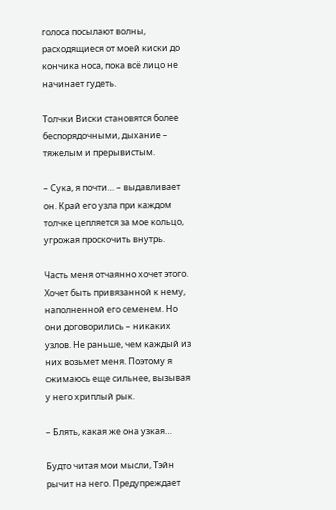голоса посылают волны, расходящиеся от моей киски до кончика носа, пока всё лицо не начинает гудеть.

Толчки Виски становятся более беспорядочными, дыхание – тяжелым и прерывистым.

– Сука, я почти… – выдавливает он. Край его узла при каждом толчке цепляется за мое кольцо, угрожая проскочить внутрь.

Часть меня отчаянно хочет этого. Хочет быть привязанной к нему, наполненной его семенем. Но они договорились – никаких узлов. Не раньше, чем каждый из них возьмет меня. Поэтому я сжимаюсь еще сильнее, вызывая у него хриплый рык.

– Блять, какая же она узкая…

Будто читая мои мысли, Тэйн рычит на него. Предупреждает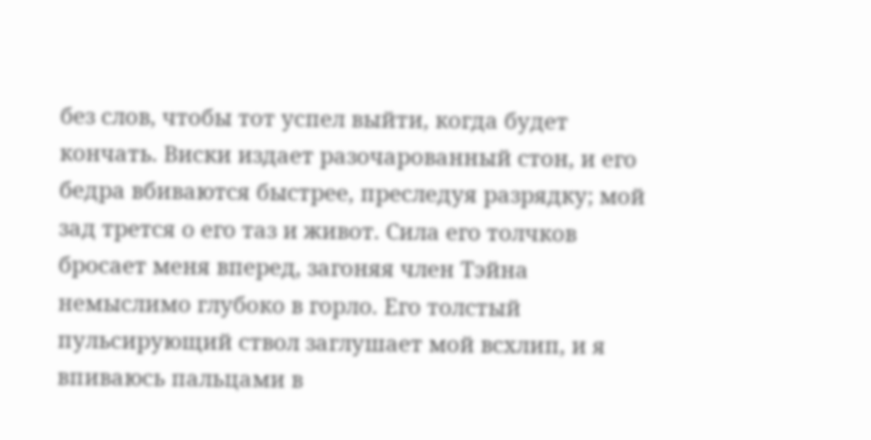без слов, чтобы тот успел выйти, когда будет кончать. Виски издает разочарованный стон, и его бедра вбиваются быстрее, преследуя разрядку; мой зад трется о его таз и живот. Сила его толчков бросает меня вперед, загоняя член Тэйна немыслимо глубоко в горло. Его толстый пульсирующий ствол заглушает мой всхлип, и я впиваюсь пальцами в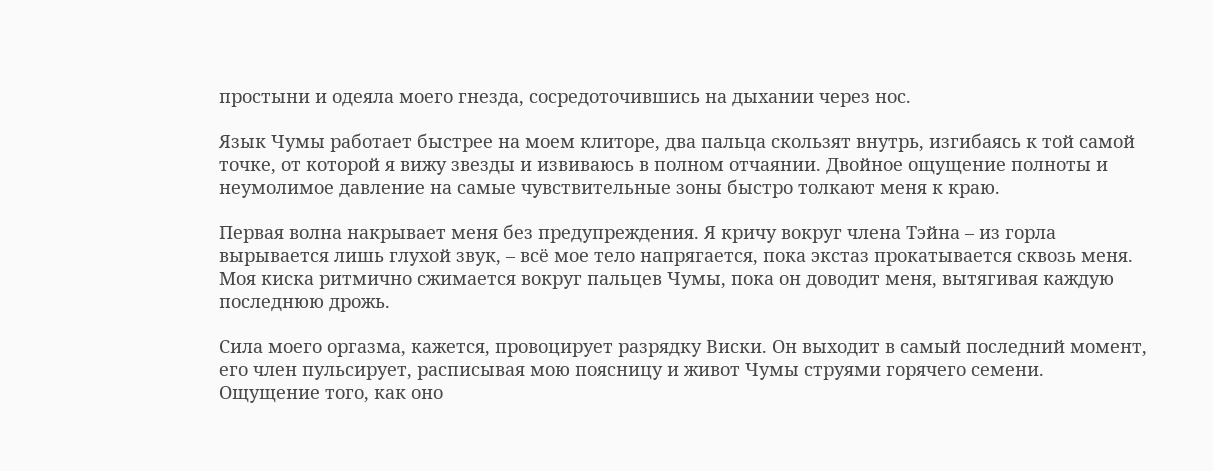простыни и одеяла моего гнезда, сосредоточившись на дыхании через нос.

Язык Чумы работает быстрее на моем клиторе, два пальца скользят внутрь, изгибаясь к той самой точке, от которой я вижу звезды и извиваюсь в полном отчаянии. Двойное ощущение полноты и неумолимое давление на самые чувствительные зоны быстро толкают меня к краю.

Первая волна накрывает меня без предупреждения. Я кричу вокруг члена Тэйна – из горла вырывается лишь глухой звук, – всё мое тело напрягается, пока экстаз прокатывается сквозь меня. Моя киска ритмично сжимается вокруг пальцев Чумы, пока он доводит меня, вытягивая каждую последнюю дрожь.

Сила моего оргазма, кажется, провоцирует разрядку Виски. Он выходит в самый последний момент, его член пульсирует, расписывая мою поясницу и живот Чумы струями горячего семени. Ощущение того, как оно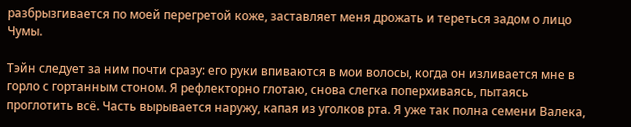разбрызгивается по моей перегретой коже, заставляет меня дрожать и тереться задом о лицо Чумы.

Тэйн следует за ним почти сразу: его руки впиваются в мои волосы, когда он изливается мне в горло с гортанным стоном. Я рефлекторно глотаю, снова слегка поперхиваясь, пытаясь проглотить всё. Часть вырывается наружу, капая из уголков рта. Я уже так полна семени Валека,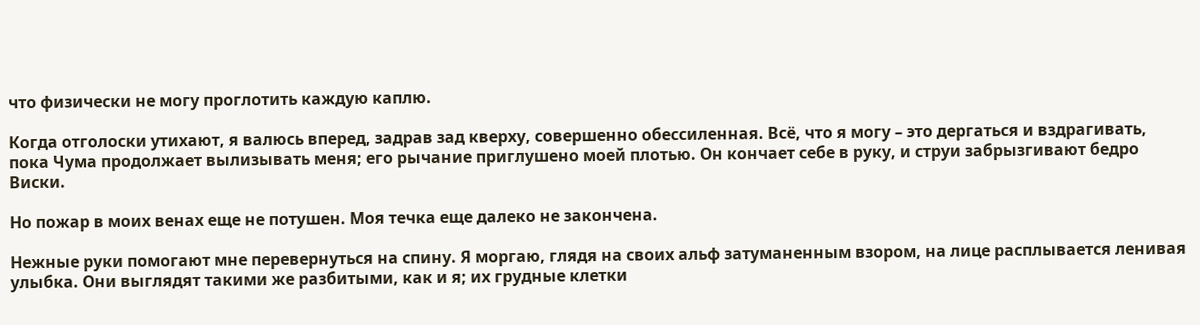что физически не могу проглотить каждую каплю.

Когда отголоски утихают, я валюсь вперед, задрав зад кверху, совершенно обессиленная. Всё, что я могу – это дергаться и вздрагивать, пока Чума продолжает вылизывать меня; его рычание приглушено моей плотью. Он кончает себе в руку, и струи забрызгивают бедро Виски.

Но пожар в моих венах еще не потушен. Моя течка еще далеко не закончена.

Нежные руки помогают мне перевернуться на спину. Я моргаю, глядя на своих альф затуманенным взором, на лице расплывается ленивая улыбка. Они выглядят такими же разбитыми, как и я; их грудные клетки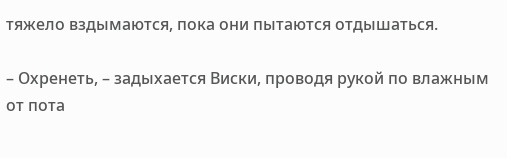тяжело вздымаются, пока они пытаются отдышаться.

– Охренеть, – задыхается Виски, проводя рукой по влажным от пота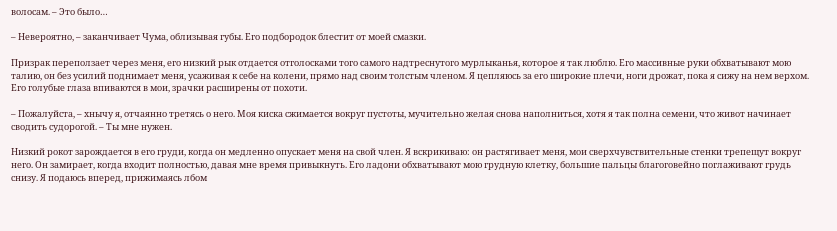волосам. – Это было…

– Невероятно, – заканчивает Чума, облизывая губы. Его подбородок блестит от моей смазки.

Призрак переползает через меня, его низкий рык отдается отголосками того самого надтреснутого мурлыканья, которое я так люблю. Его массивные руки обхватывают мою талию, он без усилий поднимает меня, усаживая к себе на колени, прямо над своим толстым членом. Я цепляюсь за его широкие плечи, ноги дрожат, пока я сижу на нем верхом. Его голубые глаза впиваются в мои, зрачки расширены от похоти.

– Пожалуйста, – хнычу я, отчаянно третясь о него. Моя киска сжимается вокруг пустоты, мучительно желая снова наполниться, хотя я так полна семени, что живот начинает сводить судорогой. – Ты мне нужен.

Низкий рокот зарождается в его груди, когда он медленно опускает меня на свой член. Я вскрикиваю: он растягивает меня, мои сверхчувствительные стенки трепещут вокруг него. Он замирает, когда входит полностью, давая мне время привыкнуть. Его ладони обхватывают мою грудную клетку, большие пальцы благоговейно поглаживают грудь снизу. Я подаюсь вперед, прижимаясь лбом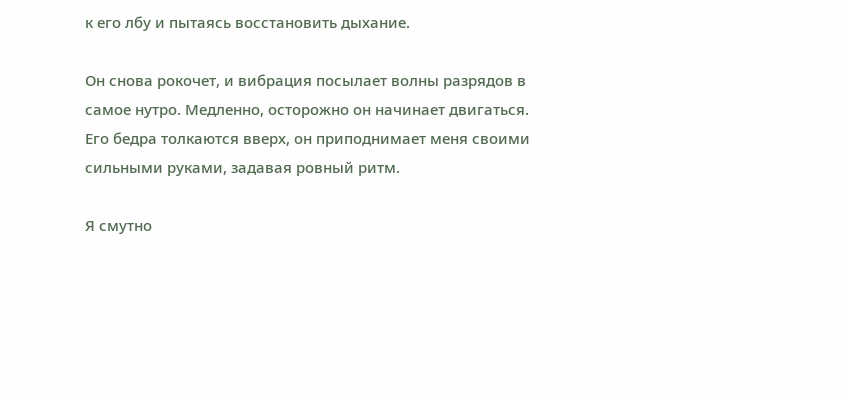к его лбу и пытаясь восстановить дыхание.

Он снова рокочет, и вибрация посылает волны разрядов в самое нутро. Медленно, осторожно он начинает двигаться. Его бедра толкаются вверх, он приподнимает меня своими сильными руками, задавая ровный ритм.

Я смутно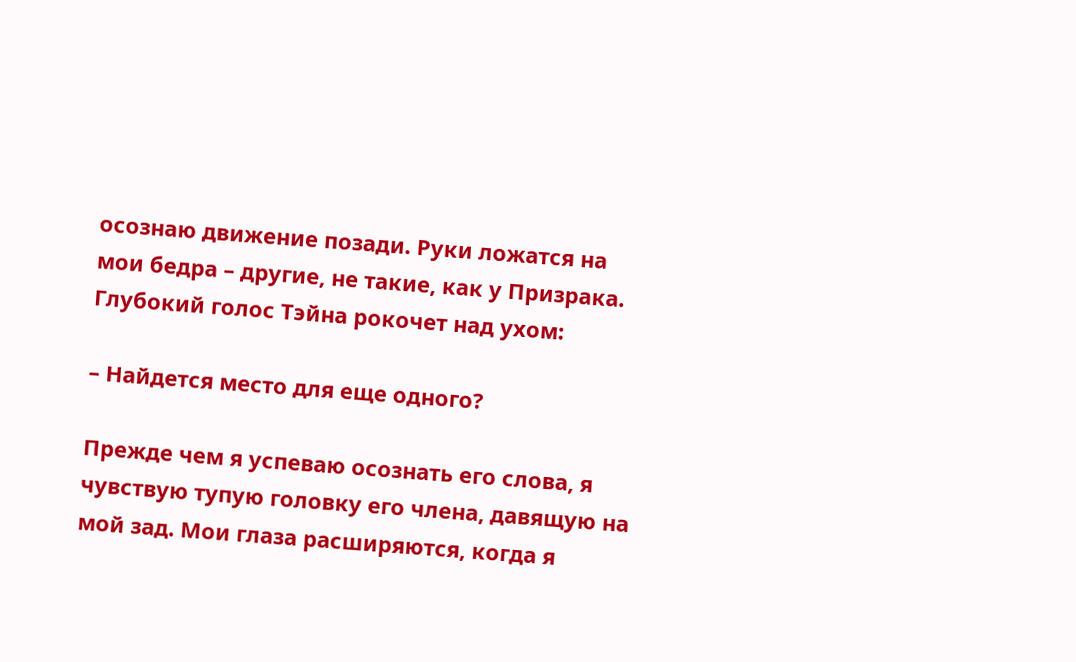осознаю движение позади. Руки ложатся на мои бедра – другие, не такие, как у Призрака. Глубокий голос Тэйна рокочет над ухом:

– Найдется место для еще одного?

Прежде чем я успеваю осознать его слова, я чувствую тупую головку его члена, давящую на мой зад. Мои глаза расширяются, когда я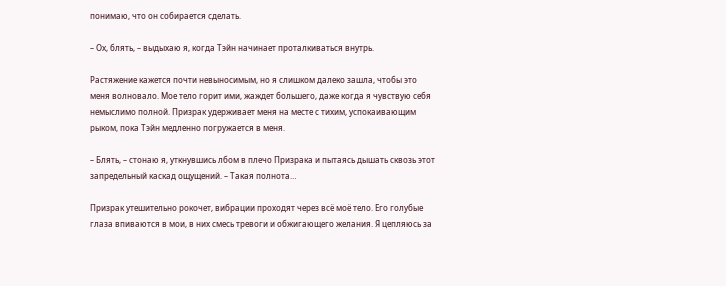понимаю, что он собирается сделать.

– Ох, блять, – выдыхаю я, когда Тэйн начинает проталкиваться внутрь.

Растяжение кажется почти невыносимым, но я слишком далеко зашла, чтобы это меня волновало. Мое тело горит ими, жаждет большего, даже когда я чувствую себя немыслимо полной. Призрак удерживает меня на месте с тихим, успокаивающим рыком, пока Тэйн медленно погружается в меня.

– Блять, – стонаю я, уткнувшись лбом в плечо Призрака и пытаясь дышать сквозь этот запредельный каскад ощущений. – Такая полнота…

Призрак утешительно рокочет, вибрации проходят через всё моё тело. Его голубые глаза впиваются в мои, в них смесь тревоги и обжигающего желания. Я цепляюсь за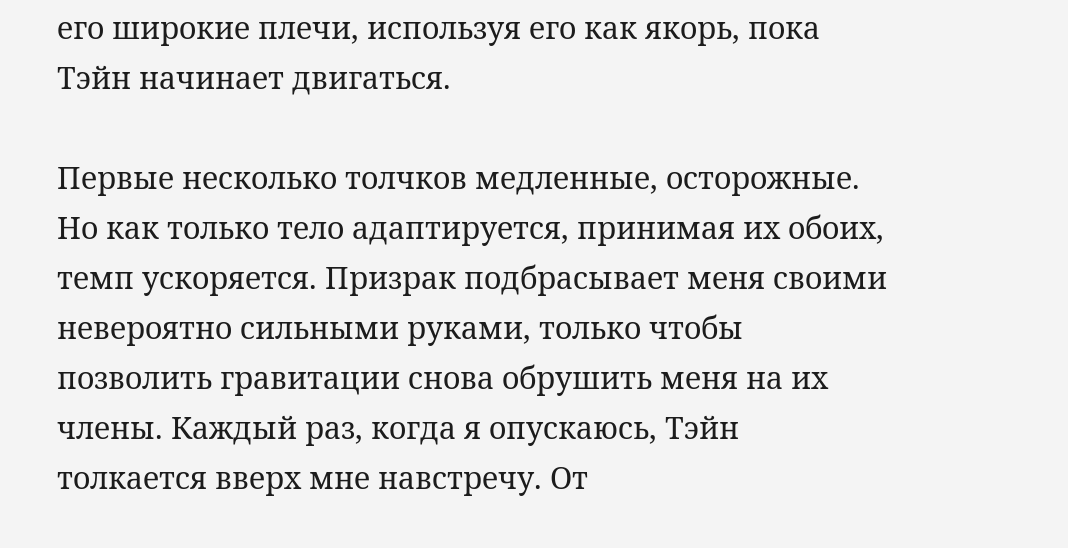его широкие плечи, используя его как якорь, пока Тэйн начинает двигаться.

Первые несколько толчков медленные, осторожные. Но как только тело адаптируется, принимая их обоих, темп ускоряется. Призрак подбрасывает меня своими невероятно сильными руками, только чтобы позволить гравитации снова обрушить меня на их члены. Каждый раз, когда я опускаюсь, Тэйн толкается вверх мне навстречу. От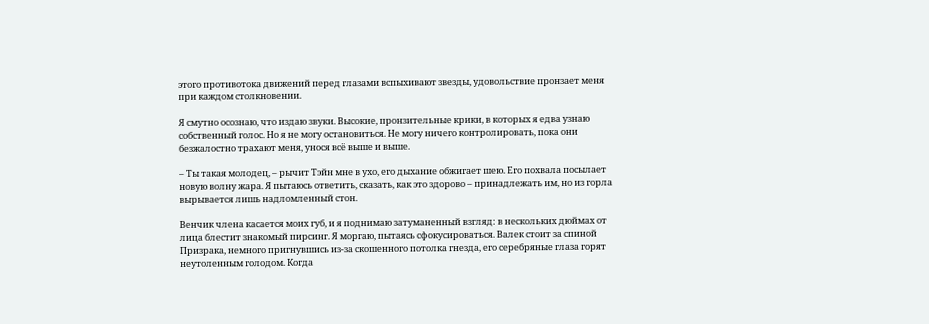этого противотока движений перед глазами вспыхивают звезды, удовольствие пронзает меня при каждом столкновении.

Я смутно осознаю, что издаю звуки. Высокие, пронзительные крики, в которых я едва узнаю собственный голос. Но я не могу остановиться. Не могу ничего контролировать, пока они безжалостно трахают меня, унося всё выше и выше.

– Ты такая молодец, – рычит Тэйн мне в ухо, его дыхание обжигает шею. Его похвала посылает новую волну жара. Я пытаюсь ответить, сказать, как это здорово – принадлежать им, но из горла вырывается лишь надломленный стон.

Венчик члена касается моих губ, и я поднимаю затуманенный взгляд: в нескольких дюймах от лица блестит знакомый пирсинг. Я моргаю, пытаясь сфокусироваться. Валек стоит за спиной Призрака, немного пригнувшись из-за скошенного потолка гнезда, его серебряные глаза горят неутоленным голодом. Когда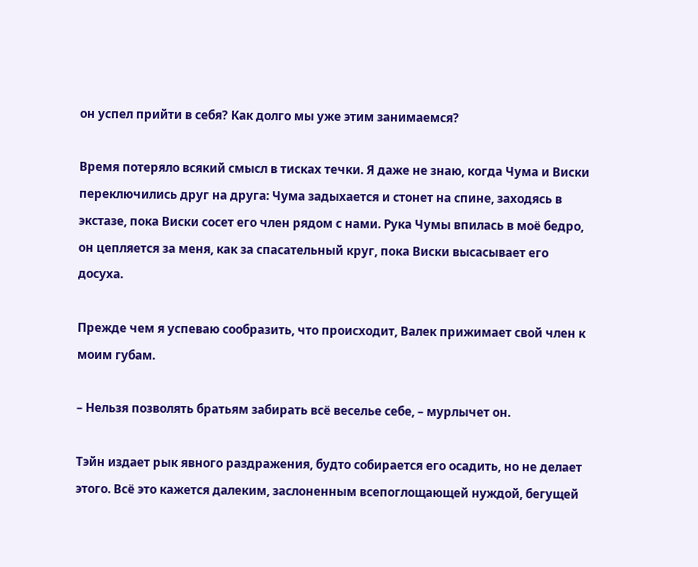он успел прийти в себя? Как долго мы уже этим занимаемся?

Время потеряло всякий смысл в тисках течки. Я даже не знаю, когда Чума и Виски переключились друг на друга: Чума задыхается и стонет на спине, заходясь в экстазе, пока Виски сосет его член рядом с нами. Рука Чумы впилась в моё бедро, он цепляется за меня, как за спасательный круг, пока Виски высасывает его досуха.

Прежде чем я успеваю сообразить, что происходит, Валек прижимает свой член к моим губам.

– Нельзя позволять братьям забирать всё веселье себе, – мурлычет он.

Тэйн издает рык явного раздражения, будто собирается его осадить, но не делает этого. Всё это кажется далеким, заслоненным всепоглощающей нуждой, бегущей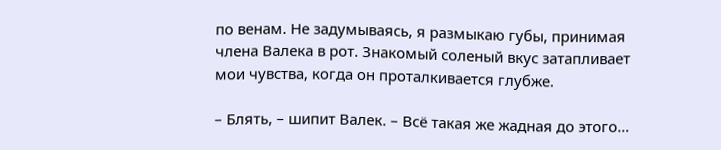по венам. Не задумываясь, я размыкаю губы, принимая члена Валека в рот. Знакомый соленый вкус затапливает мои чувства, когда он проталкивается глубже.

– Блять, – шипит Валек. – Всё такая же жадная до этого…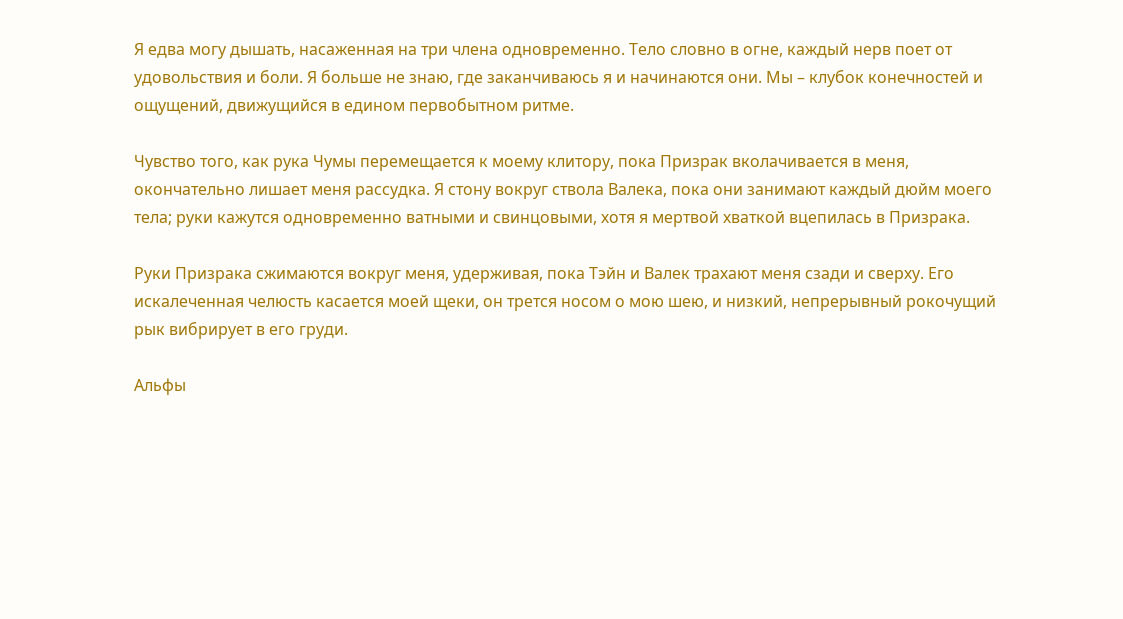Я едва могу дышать, насаженная на три члена одновременно. Тело словно в огне, каждый нерв поет от удовольствия и боли. Я больше не знаю, где заканчиваюсь я и начинаются они. Мы – клубок конечностей и ощущений, движущийся в едином первобытном ритме.

Чувство того, как рука Чумы перемещается к моему клитору, пока Призрак вколачивается в меня, окончательно лишает меня рассудка. Я стону вокруг ствола Валека, пока они занимают каждый дюйм моего тела; руки кажутся одновременно ватными и свинцовыми, хотя я мертвой хваткой вцепилась в Призрака.

Руки Призрака сжимаются вокруг меня, удерживая, пока Тэйн и Валек трахают меня сзади и сверху. Его искалеченная челюсть касается моей щеки, он трется носом о мою шею, и низкий, непрерывный рокочущий рык вибрирует в его груди.

Альфы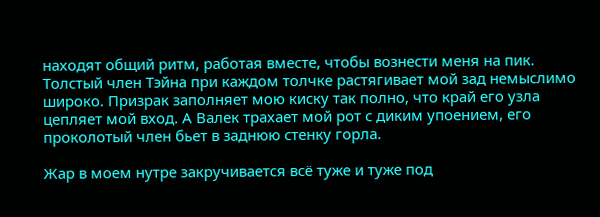находят общий ритм, работая вместе, чтобы вознести меня на пик. Толстый член Тэйна при каждом толчке растягивает мой зад немыслимо широко. Призрак заполняет мою киску так полно, что край его узла цепляет мой вход. А Валек трахает мой рот с диким упоением, его проколотый член бьет в заднюю стенку горла.

Жар в моем нутре закручивается всё туже и туже под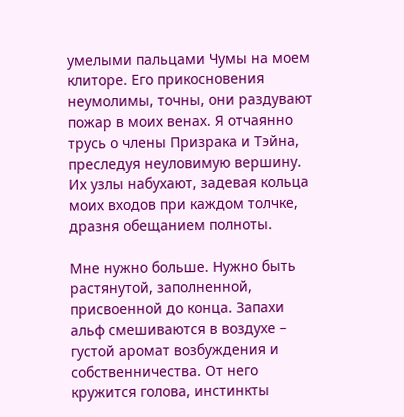умелыми пальцами Чумы на моем клиторе. Его прикосновения неумолимы, точны, они раздувают пожар в моих венах. Я отчаянно трусь о члены Призрака и Тэйна, преследуя неуловимую вершину. Их узлы набухают, задевая кольца моих входов при каждом толчке, дразня обещанием полноты.

Мне нужно больше. Нужно быть растянутой, заполненной, присвоенной до конца. Запахи альф смешиваются в воздухе – густой аромат возбуждения и собственничества. От него кружится голова, инстинкты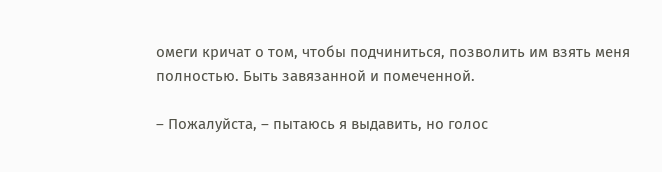омеги кричат о том, чтобы подчиниться, позволить им взять меня полностью. Быть завязанной и помеченной.

– Пожалуйста, – пытаюсь я выдавить, но голос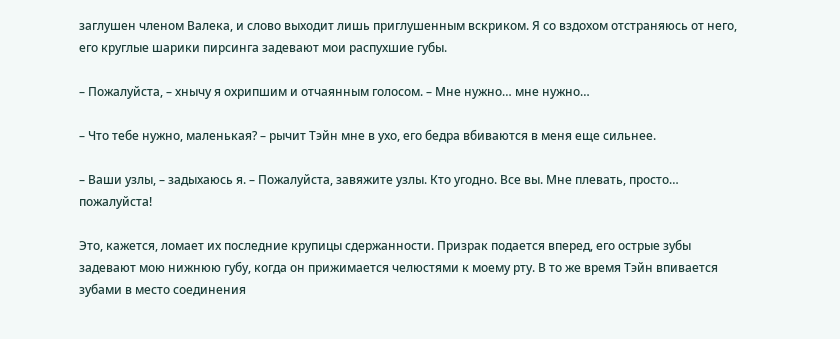заглушен членом Валека, и слово выходит лишь приглушенным вскриком. Я со вздохом отстраняюсь от него, его круглые шарики пирсинга задевают мои распухшие губы.

– Пожалуйста, – хнычу я охрипшим и отчаянным голосом. – Мне нужно… мне нужно…

– Что тебе нужно, маленькая? – рычит Тэйн мне в ухо, его бедра вбиваются в меня еще сильнее.

– Ваши узлы, – задыхаюсь я. – Пожалуйста, завяжите узлы. Кто угодно. Все вы. Мне плевать, просто… пожалуйста!

Это, кажется, ломает их последние крупицы сдержанности. Призрак подается вперед, его острые зубы задевают мою нижнюю губу, когда он прижимается челюстями к моему рту. В то же время Тэйн впивается зубами в место соединения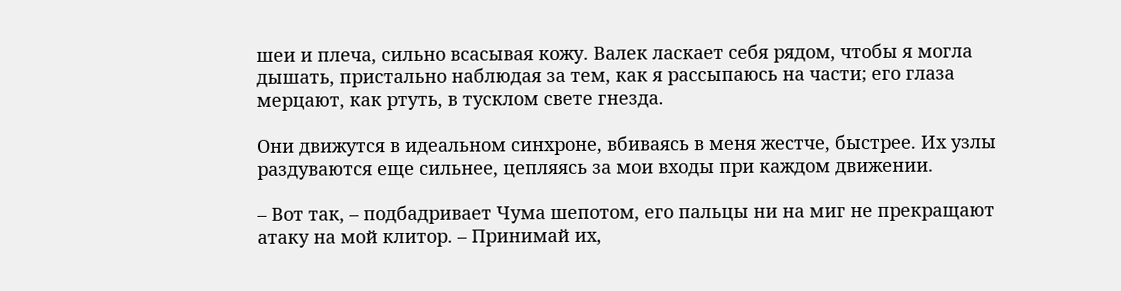шеи и плеча, сильно всасывая кожу. Валек ласкает себя рядом, чтобы я могла дышать, пристально наблюдая за тем, как я рассыпаюсь на части; его глаза мерцают, как ртуть, в тусклом свете гнезда.

Они движутся в идеальном синхроне, вбиваясь в меня жестче, быстрее. Их узлы раздуваются еще сильнее, цепляясь за мои входы при каждом движении.

– Вот так, – подбадривает Чума шепотом, его пальцы ни на миг не прекращают атаку на мой клитор. – Принимай их,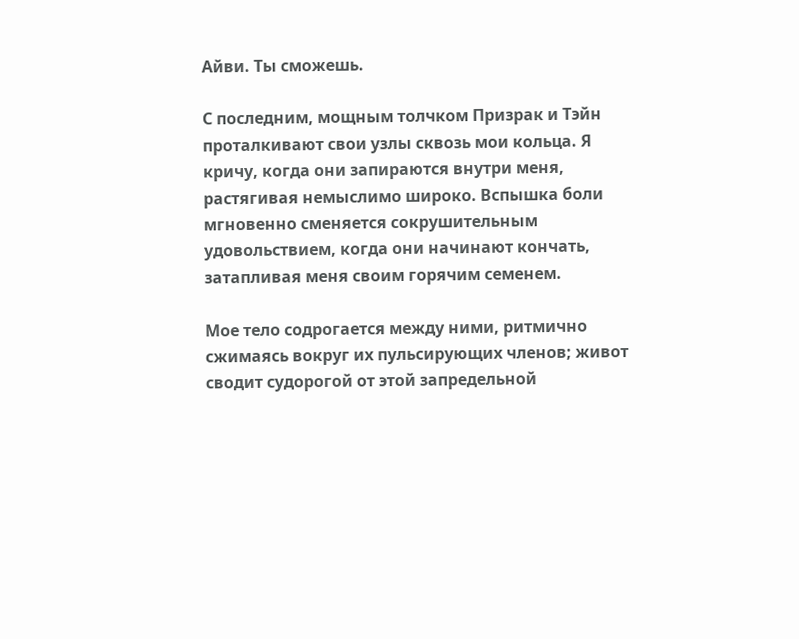Айви. Ты сможешь.

С последним, мощным толчком Призрак и Тэйн проталкивают свои узлы сквозь мои кольца. Я кричу, когда они запираются внутри меня, растягивая немыслимо широко. Вспышка боли мгновенно сменяется сокрушительным удовольствием, когда они начинают кончать, затапливая меня своим горячим семенем.

Мое тело содрогается между ними, ритмично сжимаясь вокруг их пульсирующих членов; живот сводит судорогой от этой запредельной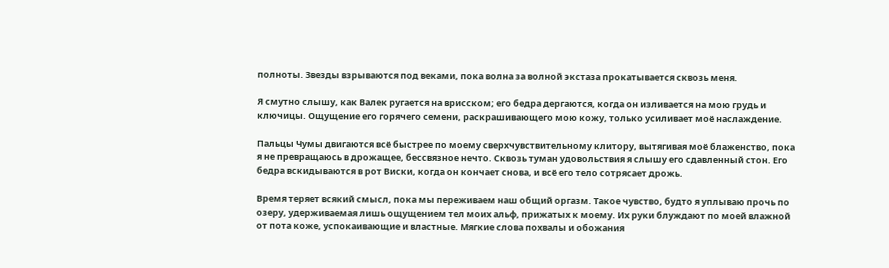полноты. Звезды взрываются под веками, пока волна за волной экстаза прокатывается сквозь меня.

Я смутно слышу, как Валек ругается на врисском; его бедра дергаются, когда он изливается на мою грудь и ключицы. Ощущение его горячего семени, раскрашивающего мою кожу, только усиливает моё наслаждение.

Пальцы Чумы двигаются всё быстрее по моему сверхчувствительному клитору, вытягивая моё блаженство, пока я не превращаюсь в дрожащее, бессвязное нечто. Сквозь туман удовольствия я слышу его сдавленный стон. Его бедра вскидываются в рот Виски, когда он кончает снова, и всё его тело сотрясает дрожь.

Время теряет всякий смысл, пока мы переживаем наш общий оргазм. Такое чувство, будто я уплываю прочь по озеру, удерживаемая лишь ощущением тел моих альф, прижатых к моему. Их руки блуждают по моей влажной от пота коже, успокаивающие и властные. Мягкие слова похвалы и обожания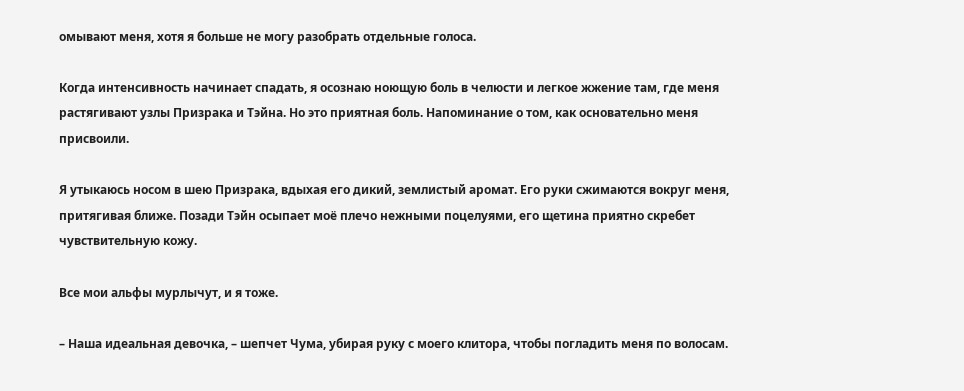омывают меня, хотя я больше не могу разобрать отдельные голоса.

Когда интенсивность начинает спадать, я осознаю ноющую боль в челюсти и легкое жжение там, где меня растягивают узлы Призрака и Тэйна. Но это приятная боль. Напоминание о том, как основательно меня присвоили.

Я утыкаюсь носом в шею Призрака, вдыхая его дикий, землистый аромат. Его руки сжимаются вокруг меня, притягивая ближе. Позади Тэйн осыпает моё плечо нежными поцелуями, его щетина приятно скребет чувствительную кожу.

Все мои альфы мурлычут, и я тоже.

– Наша идеальная девочка, – шепчет Чума, убирая руку с моего клитора, чтобы погладить меня по волосам.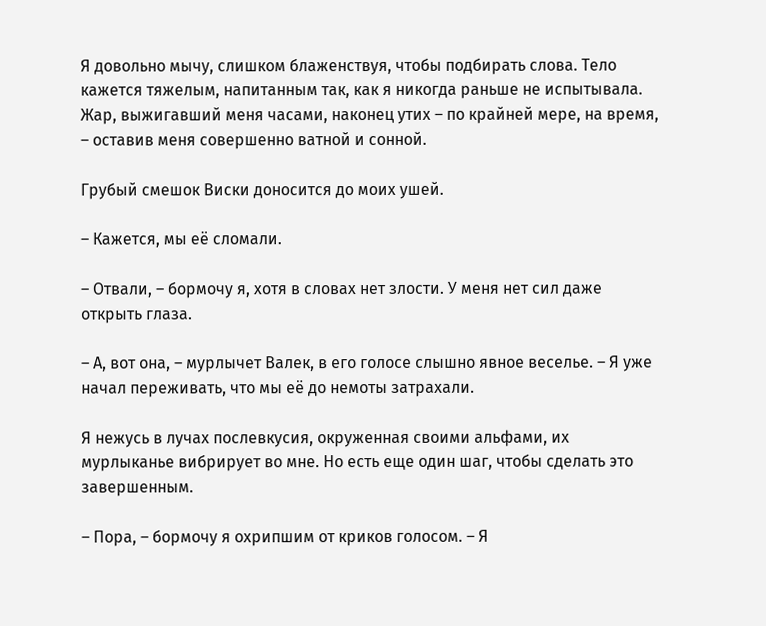Я довольно мычу, слишком блаженствуя, чтобы подбирать слова. Тело кажется тяжелым, напитанным так, как я никогда раньше не испытывала. Жар, выжигавший меня часами, наконец утих – по крайней мере, на время, – оставив меня совершенно ватной и сонной.

Грубый смешок Виски доносится до моих ушей.

– Кажется, мы её сломали.

– Отвали, – бормочу я, хотя в словах нет злости. У меня нет сил даже открыть глаза.

– А, вот она, – мурлычет Валек, в его голосе слышно явное веселье. – Я уже начал переживать, что мы её до немоты затрахали.

Я нежусь в лучах послевкусия, окруженная своими альфами, их мурлыканье вибрирует во мне. Но есть еще один шаг, чтобы сделать это завершенным.

– Пора, – бормочу я охрипшим от криков голосом. – Я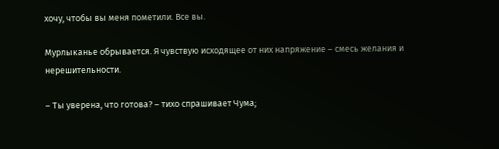хочу, чтобы вы меня пометили. Все вы.

Мурлыканье обрывается. Я чувствую исходящее от них напряжение – смесь желания и нерешительности.

– Ты уверена, что готова? – тихо спрашивает Чума;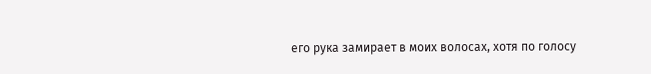его рука замирает в моих волосах, хотя по голосу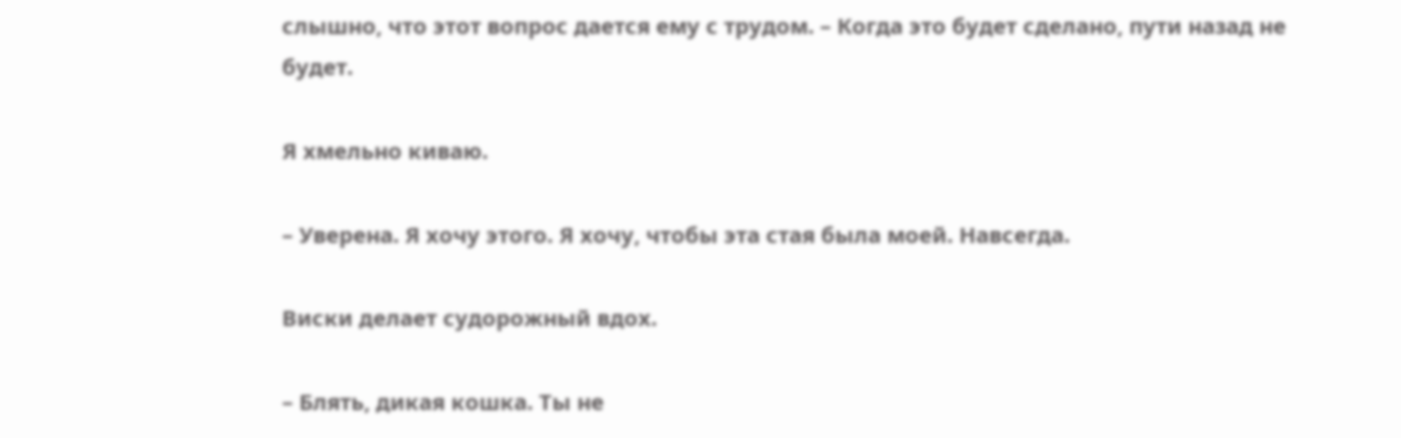слышно, что этот вопрос дается ему с трудом. – Когда это будет сделано, пути назад не будет.

Я хмельно киваю.

– Уверена. Я хочу этого. Я хочу, чтобы эта стая была моей. Навсегда.

Виски делает судорожный вдох.

– Блять, дикая кошка. Ты не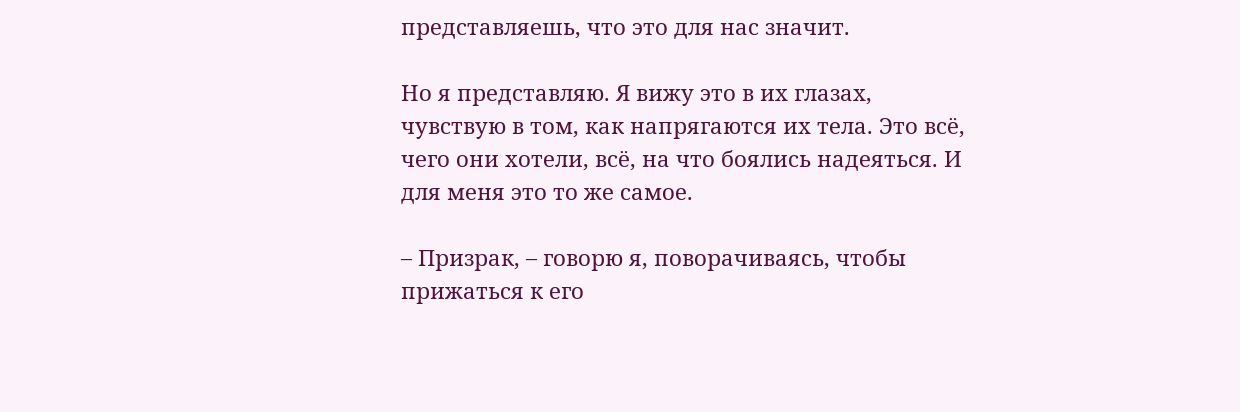представляешь, что это для нас значит.

Но я представляю. Я вижу это в их глазах, чувствую в том, как напрягаются их тела. Это всё, чего они хотели, всё, на что боялись надеяться. И для меня это то же самое.

– Призрак, – говорю я, поворачиваясь, чтобы прижаться к его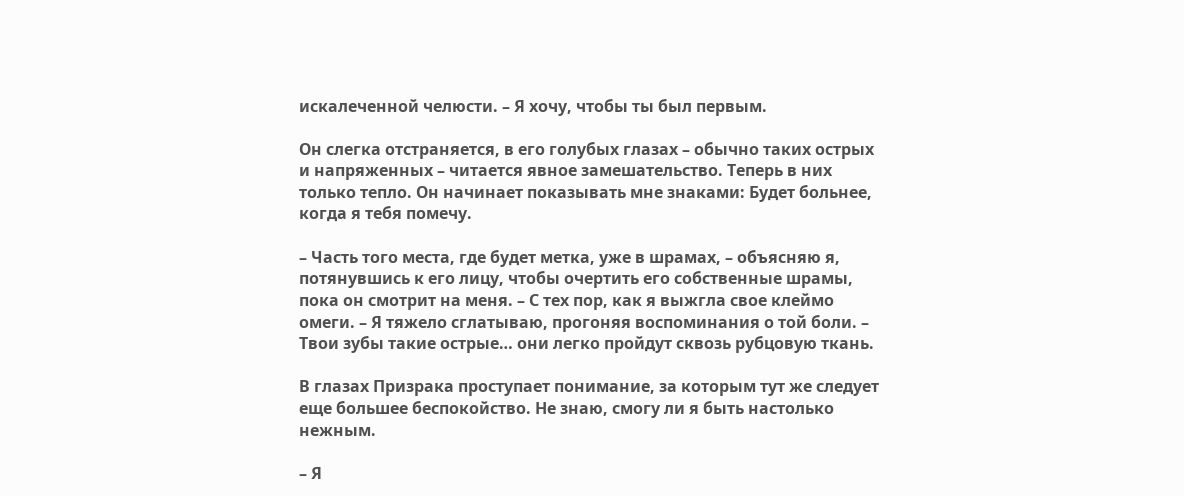искалеченной челюсти. – Я хочу, чтобы ты был первым.

Он слегка отстраняется, в его голубых глазах – обычно таких острых и напряженных – читается явное замешательство. Теперь в них только тепло. Он начинает показывать мне знаками: Будет больнее, когда я тебя помечу.

– Часть того места, где будет метка, уже в шрамах, – объясняю я, потянувшись к его лицу, чтобы очертить его собственные шрамы, пока он смотрит на меня. – С тех пор, как я выжгла свое клеймо омеги. – Я тяжело сглатываю, прогоняя воспоминания о той боли. – Твои зубы такие острые… они легко пройдут сквозь рубцовую ткань.

В глазах Призрака проступает понимание, за которым тут же следует еще большее беспокойство. Не знаю, смогу ли я быть настолько нежным.

– Я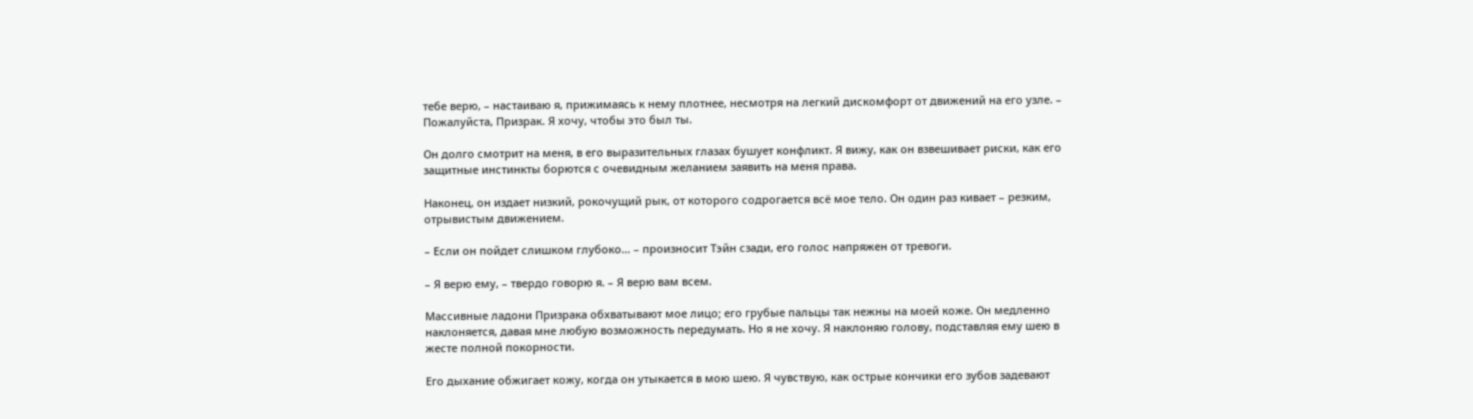тебе верю, – настаиваю я, прижимаясь к нему плотнее, несмотря на легкий дискомфорт от движений на его узле. – Пожалуйста, Призрак. Я хочу, чтобы это был ты.

Он долго смотрит на меня, в его выразительных глазах бушует конфликт. Я вижу, как он взвешивает риски, как его защитные инстинкты борются с очевидным желанием заявить на меня права.

Наконец, он издает низкий, рокочущий рык, от которого содрогается всё мое тело. Он один раз кивает – резким, отрывистым движением.

– Если он пойдет слишком глубоко… – произносит Тэйн сзади, его голос напряжен от тревоги.

– Я верю ему, – твердо говорю я. – Я верю вам всем.

Массивные ладони Призрака обхватывают мое лицо; его грубые пальцы так нежны на моей коже. Он медленно наклоняется, давая мне любую возможность передумать. Но я не хочу. Я наклоняю голову, подставляя ему шею в жесте полной покорности.

Его дыхание обжигает кожу, когда он утыкается в мою шею. Я чувствую, как острые кончики его зубов задевают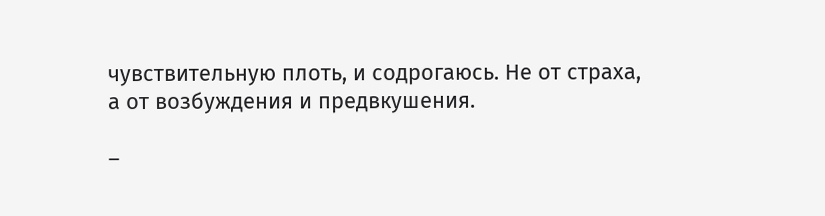чувствительную плоть, и содрогаюсь. Не от страха, а от возбуждения и предвкушения.

–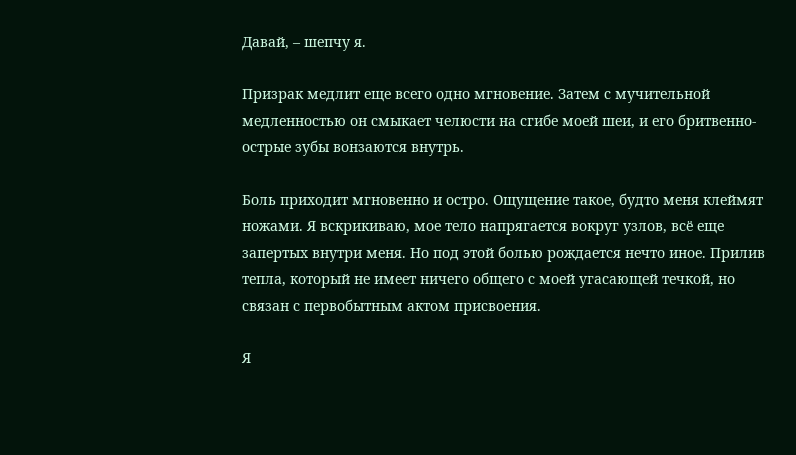Давай, – шепчу я.

Призрак медлит еще всего одно мгновение. Затем с мучительной медленностью он смыкает челюсти на сгибе моей шеи, и его бритвенно-острые зубы вонзаются внутрь.

Боль приходит мгновенно и остро. Ощущение такое, будто меня клеймят ножами. Я вскрикиваю, мое тело напрягается вокруг узлов, всё еще запертых внутри меня. Но под этой болью рождается нечто иное. Прилив тепла, который не имеет ничего общего с моей угасающей течкой, но связан с первобытным актом присвоения.

Я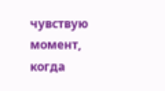чувствую момент, когда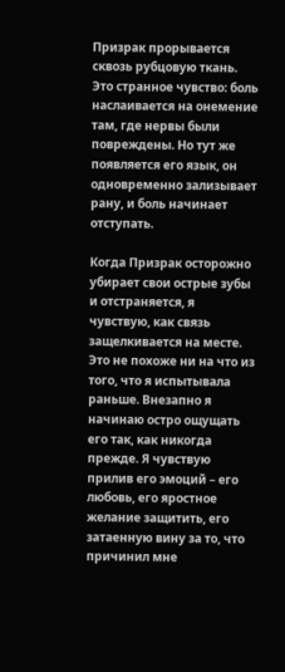Призрак прорывается сквозь рубцовую ткань. Это странное чувство: боль наслаивается на онемение там, где нервы были повреждены. Но тут же появляется его язык, он одновременно зализывает рану, и боль начинает отступать.

Когда Призрак осторожно убирает свои острые зубы и отстраняется, я чувствую, как связь защелкивается на месте. Это не похоже ни на что из того, что я испытывала раньше. Внезапно я начинаю остро ощущать его так, как никогда прежде. Я чувствую прилив его эмоций – его любовь, его яростное желание защитить, его затаенную вину за то, что причинил мне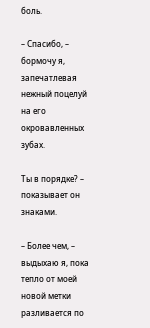боль.

– Спасибо, – бормочу я, запечатлевая нежный поцелуй на его окровавленных зубах.

Ты в порядке? – показывает он знаками.

– Более чем, – выдыхаю я, пока тепло от моей новой метки разливается по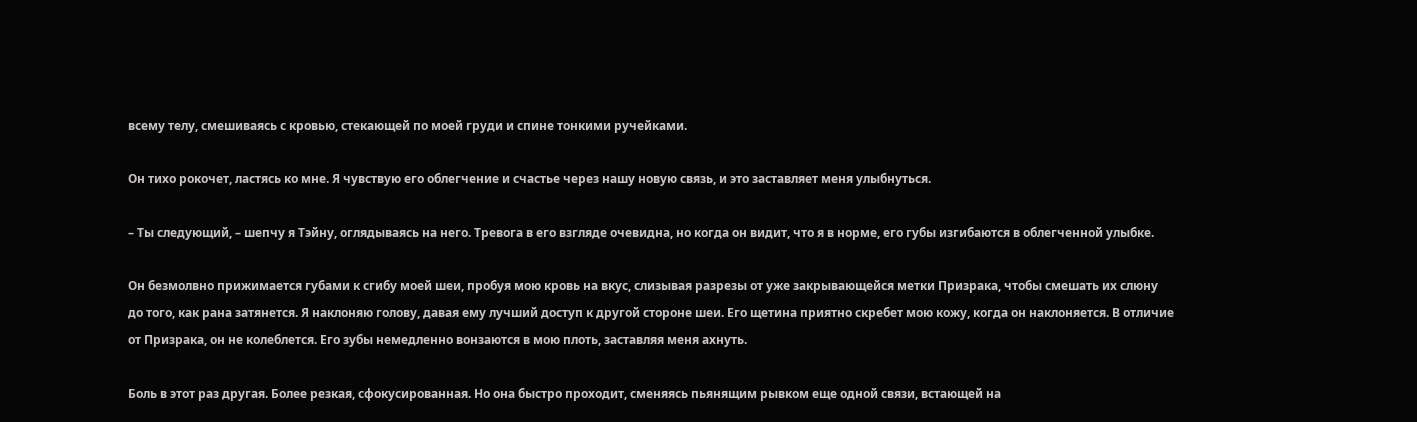всему телу, смешиваясь с кровью, стекающей по моей груди и спине тонкими ручейками.

Он тихо рокочет, ластясь ко мне. Я чувствую его облегчение и счастье через нашу новую связь, и это заставляет меня улыбнуться.

– Ты следующий, – шепчу я Тэйну, оглядываясь на него. Тревога в его взгляде очевидна, но когда он видит, что я в норме, его губы изгибаются в облегченной улыбке.

Он безмолвно прижимается губами к сгибу моей шеи, пробуя мою кровь на вкус, слизывая разрезы от уже закрывающейся метки Призрака, чтобы смешать их слюну до того, как рана затянется. Я наклоняю голову, давая ему лучший доступ к другой стороне шеи. Его щетина приятно скребет мою кожу, когда он наклоняется. В отличие от Призрака, он не колеблется. Его зубы немедленно вонзаются в мою плоть, заставляя меня ахнуть.

Боль в этот раз другая. Более резкая, сфокусированная. Но она быстро проходит, сменяясь пьянящим рывком еще одной связи, встающей на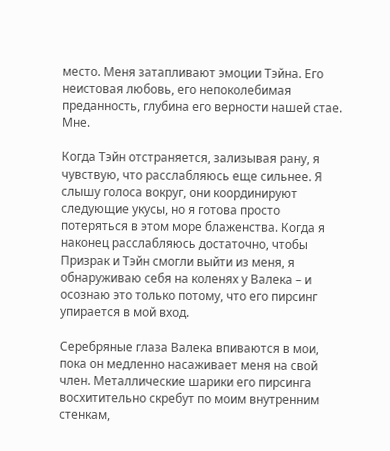место. Меня затапливают эмоции Тэйна. Его неистовая любовь, его непоколебимая преданность, глубина его верности нашей стае. Мне.

Когда Тэйн отстраняется, зализывая рану, я чувствую, что расслабляюсь еще сильнее. Я слышу голоса вокруг, они координируют следующие укусы, но я готова просто потеряться в этом море блаженства. Когда я наконец расслабляюсь достаточно, чтобы Призрак и Тэйн смогли выйти из меня, я обнаруживаю себя на коленях у Валека – и осознаю это только потому, что его пирсинг упирается в мой вход.

Серебряные глаза Валека впиваются в мои, пока он медленно насаживает меня на свой член. Металлические шарики его пирсинга восхитительно скребут по моим внутренним стенкам,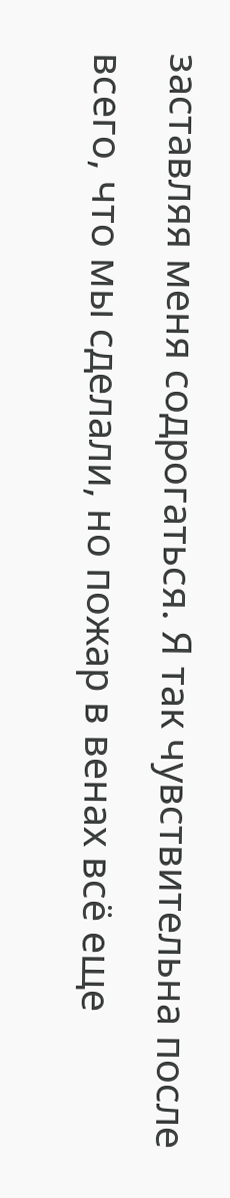заставляя меня содрогаться. Я так чувствительна после всего, что мы сделали, но пожар в венах всё еще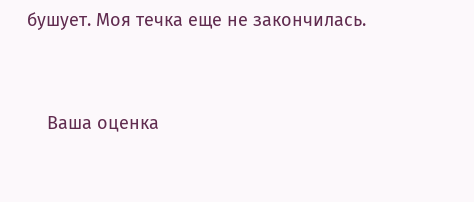бушует. Моя течка еще не закончилась.


    Ваша оценка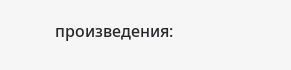произведения: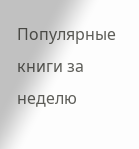Популярные книги за неделю